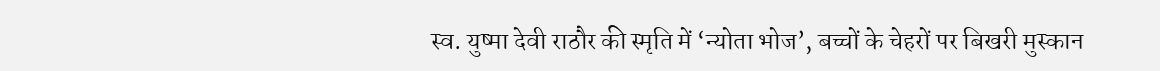स्व. युष्मा देवी राठौर की स्मृति में ‘न्योता भोज’, बच्चों के चेहरों पर बिखरी मुस्कान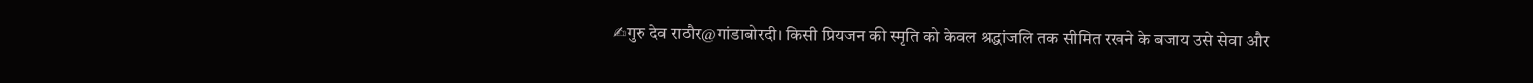✍गुरु देव राठौर@गांडाबोरदी। किसी प्रियजन की स्मृति को केवल श्रद्धांजलि तक सीमित रखने के बजाय उसे सेवा और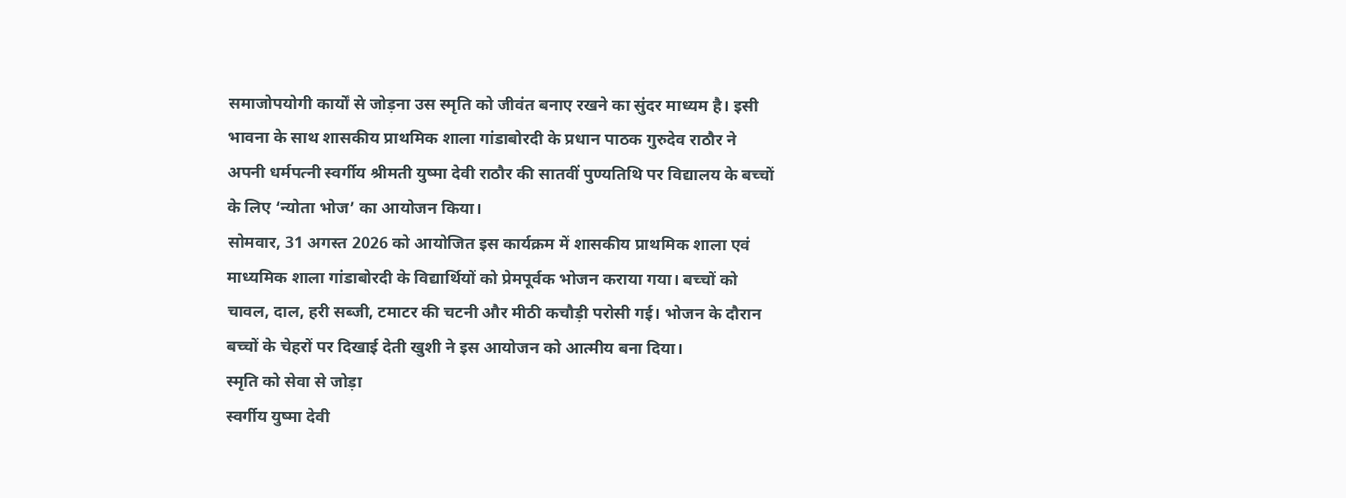समाजोपयोगी कार्यों से जोड़ना उस स्मृति को जीवंत बनाए रखने का सुंदर माध्यम है। इसी भावना के साथ शासकीय प्राथमिक शाला गांडाबोरदी के प्रधान पाठक गुरुदेव राठौर ने अपनी धर्मपत्नी स्वर्गीय श्रीमती युष्मा देवी राठौर की सातवीं पुण्यतिथि पर विद्यालय के बच्चों के लिए ‘न्योता भोज’ का आयोजन किया।
सोमवार, 31 अगस्त 2026 को आयोजित इस कार्यक्रम में शासकीय प्राथमिक शाला एवं माध्यमिक शाला गांडाबोरदी के विद्यार्थियों को प्रेमपूर्वक भोजन कराया गया। बच्चों को चावल, दाल, हरी सब्जी, टमाटर की चटनी और मीठी कचौड़ी परोसी गई। भोजन के दौरान बच्चों के चेहरों पर दिखाई देती खुशी ने इस आयोजन को आत्मीय बना दिया।
स्मृति को सेवा से जोड़ा
स्वर्गीय युष्मा देवी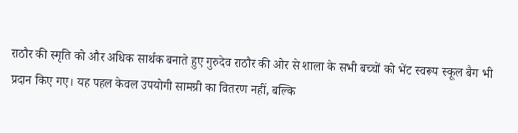राठौर की स्मृति को और अधिक सार्थक बनाते हुए गुरुदेव राठौर की ओर से शाला के सभी बच्चों को भेंट स्वरूप स्कूल बैग भी प्रदान किए गए। यह पहल केवल उपयोगी सामग्री का वितरण नहीं, बल्कि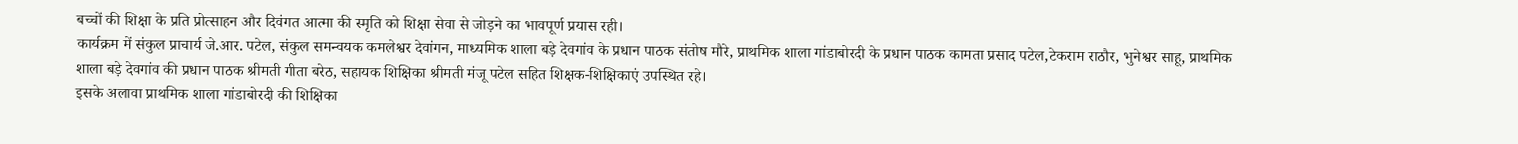बच्चों की शिक्षा के प्रति प्रोत्साहन और दिवंगत आत्मा की स्मृति को शिक्षा सेवा से जोड़ने का भावपूर्ण प्रयास रही।
कार्यक्रम में संकुल प्राचार्य जे.आर. पटेल, संकुल समन्वयक कमलेश्वर देवांगन, माध्यमिक शाला बड़े देवगांव के प्रधान पाठक संतोष मौरे, प्राथमिक शाला गांडाबोरदी के प्रधान पाठक कामता प्रसाद पटेल,टेकराम राठौर, भुनेश्वर साहू, प्राथमिक शाला बड़े देवगांव की प्रधान पाठक श्रीमती गीता बरेठ, सहायक शिक्षिका श्रीमती मंजू पटेल सहित शिक्षक-शिक्षिकाएं उपस्थित रहे।
इसके अलावा प्राथमिक शाला गांडाबोरदी की शिक्षिका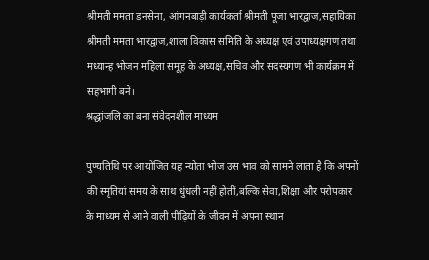श्रीमती ममता डनसेना, आंगनबाड़ी कार्यकर्ता श्रीमती पूजा भारद्वाज,सहायिका श्रीमती ममता भारद्वाज,शाला विकास समिति के अध्यक्ष एवं उपाध्यक्षगण तथा मध्यान्ह भोजन महिला समूह के अध्यक्ष,सचिव और सदस्यगण भी कार्यक्रम में सहभागी बने।
श्रद्धांजलि का बना संवेदनशील माध्यम

पुण्यतिथि पर आयोजित यह न्योता भोज उस भाव को सामने लाता है कि अपनों की स्मृतियां समय के साथ धुंधली नहीं होतीं,बल्कि सेवा,शिक्षा और परोपकार के माध्यम से आने वाली पीढ़ियों के जीवन में अपना स्थान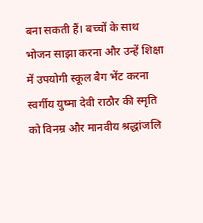बना सकती हैं। बच्चों के साथ भोजन साझा करना और उन्हें शिक्षा में उपयोगी स्कूल बैग भेंट करना स्वर्गीय युष्मा देवी राठौर की स्मृति को विनम्र और मानवीय श्रद्धांजलि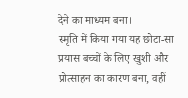देने का माध्यम बना।
स्मृति में किया गया यह छोटा-सा प्रयास बच्चों के लिए खुशी और प्रोत्साहन का कारण बना, वहीं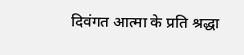दिवंगत आत्मा के प्रति श्रद्धा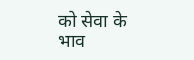को सेवा के भाव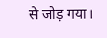से जोड़ गया।